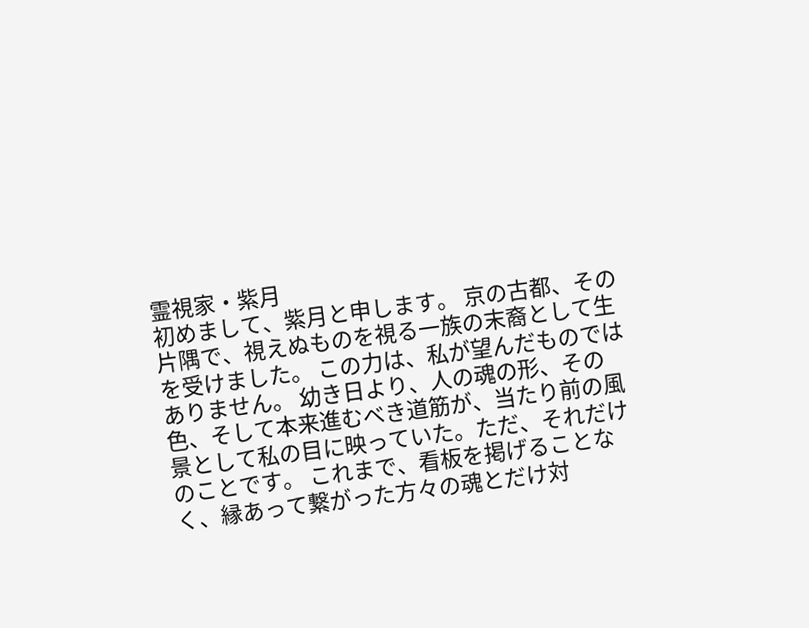霊視家・紫月
初めまして、紫月と申します。 京の古都、その片隅で、視えぬものを視る一族の末裔として生を受けました。 この力は、私が望んだものではありません。 幼き日より、人の魂の形、その色、そして本来進むべき道筋が、当たり前の風景として私の目に映っていた。ただ、それだけのことです。 これまで、看板を掲げることなく、縁あって繋がった方々の魂とだけ対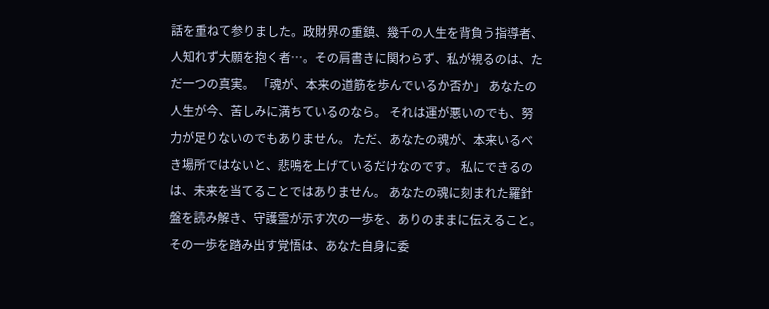話を重ねて参りました。政財界の重鎮、幾千の人生を背負う指導者、人知れず大願を抱く者…。その肩書きに関わらず、私が視るのは、ただ一つの真実。 「魂が、本来の道筋を歩んでいるか否か」 あなたの人生が今、苦しみに満ちているのなら。 それは運が悪いのでも、努力が足りないのでもありません。 ただ、あなたの魂が、本来いるべき場所ではないと、悲鳴を上げているだけなのです。 私にできるのは、未来を当てることではありません。 あなたの魂に刻まれた羅針盤を読み解き、守護霊が示す次の一歩を、ありのままに伝えること。 その一歩を踏み出す覚悟は、あなた自身に委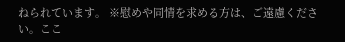ねられています。 ※慰めや同情を求める方は、ご遠慮ください。ここ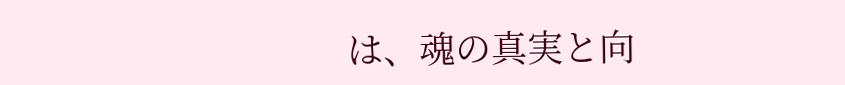は、魂の真実と向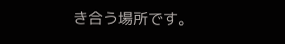き合う場所です。